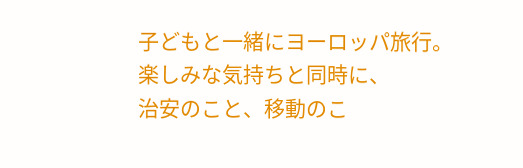子どもと一緒にヨーロッパ旅行。
楽しみな気持ちと同時に、
治安のこと、移動のこ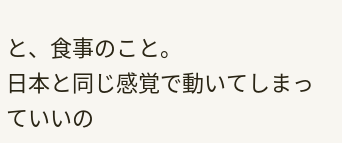と、食事のこと。
日本と同じ感覚で動いてしまっていいの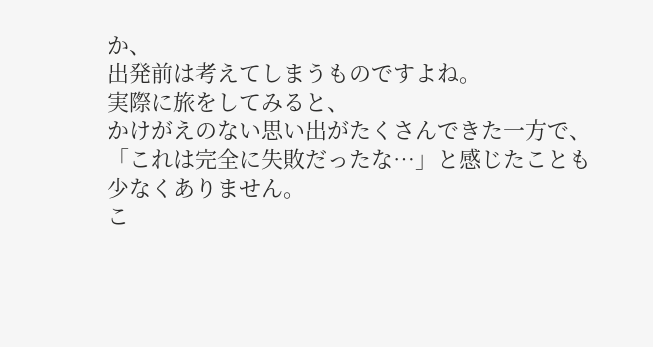か、
出発前は考えてしまうものですよね。
実際に旅をしてみると、
かけがえのない思い出がたくさんできた一方で、
「これは完全に失敗だったな…」と感じたことも少なくありません。
こ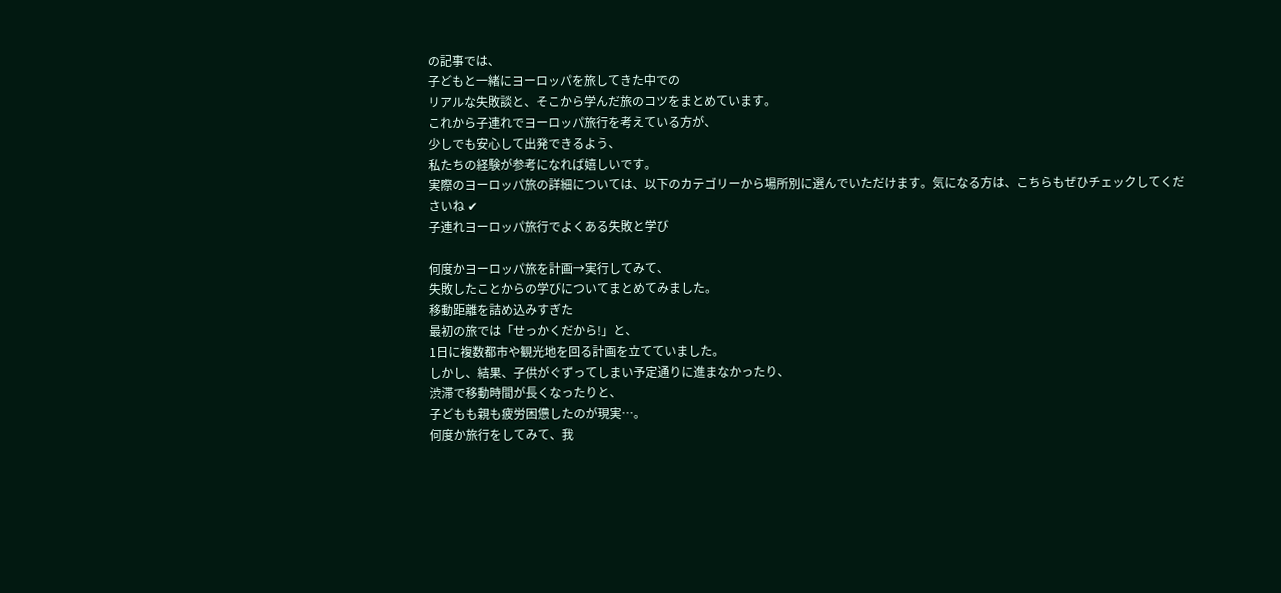の記事では、
子どもと一緒にヨーロッパを旅してきた中での
リアルな失敗談と、そこから学んだ旅のコツをまとめています。
これから子連れでヨーロッパ旅行を考えている方が、
少しでも安心して出発できるよう、
私たちの経験が参考になれば嬉しいです。
実際のヨーロッパ旅の詳細については、以下のカテゴリーから場所別に選んでいただけます。気になる方は、こちらもぜひチェックしてくださいね ✔
子連れヨーロッパ旅行でよくある失敗と学び

何度かヨーロッパ旅を計画→実行してみて、
失敗したことからの学びについてまとめてみました。
移動距離を詰め込みすぎた
最初の旅では「せっかくだから!」と、
1日に複数都市や観光地を回る計画を立てていました。
しかし、結果、子供がぐずってしまい予定通りに進まなかったり、
渋滞で移動時間が長くなったりと、
子どもも親も疲労困憊したのが現実…。
何度か旅行をしてみて、我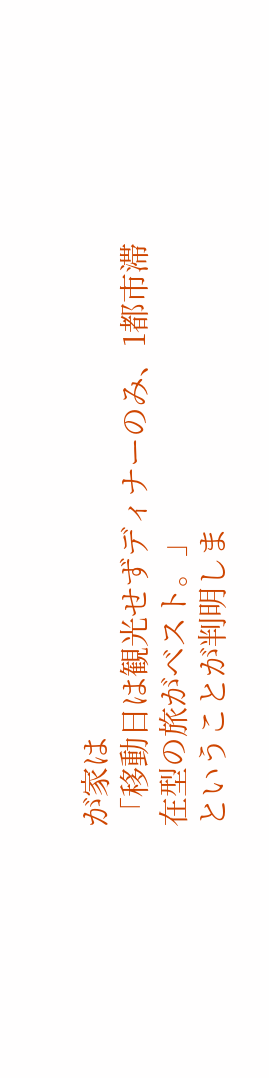が家は
「移動日は観光せずディナーのみ、1都市滞在型の旅がベスト。」
ということが判明しま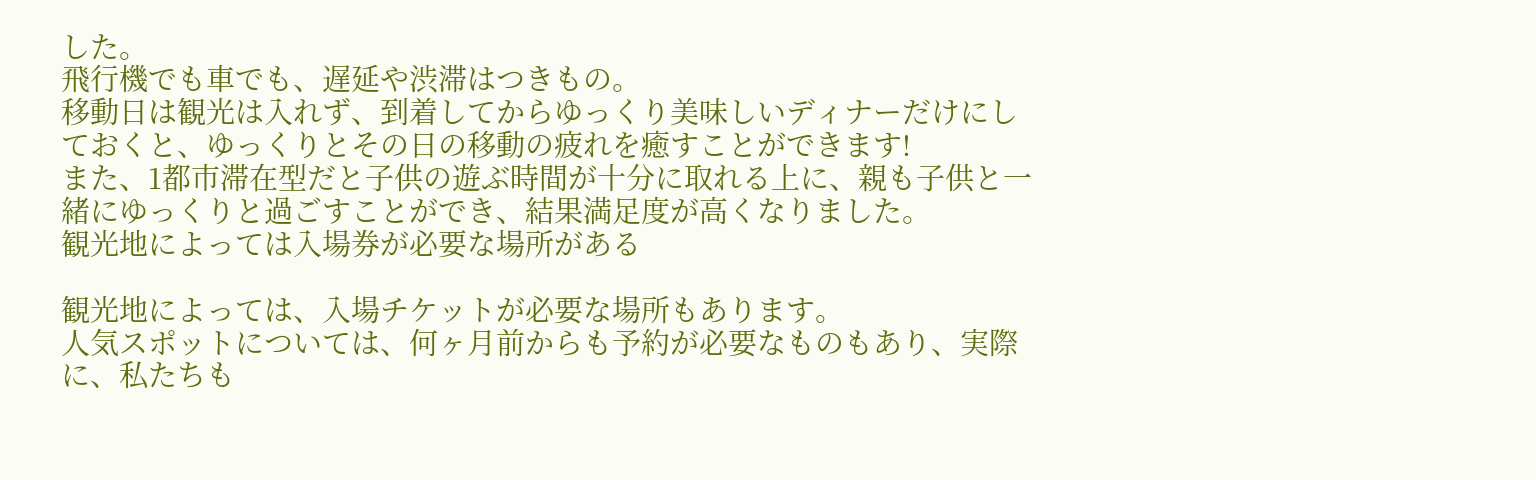した。
飛行機でも車でも、遅延や渋滞はつきもの。
移動日は観光は入れず、到着してからゆっくり美味しいディナーだけにしておくと、ゆっくりとその日の移動の疲れを癒すことができます!
また、1都市滞在型だと子供の遊ぶ時間が十分に取れる上に、親も子供と一緒にゆっくりと過ごすことができ、結果満足度が高くなりました。
観光地によっては入場券が必要な場所がある

観光地によっては、入場チケットが必要な場所もあります。
人気スポットについては、何ヶ月前からも予約が必要なものもあり、実際に、私たちも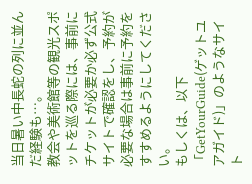当日暑い中長蛇の列に並んだ経験も…。
教会や美術館等の観光スポットを巡る際には、事前にチケットが必要か必ず公式サイトで確認をし、予約が必要な場合は事前に予約をすすめるようにしてください。
もしくは、以下「GetYourGuide(ゲットユアガイド)」のようなサイト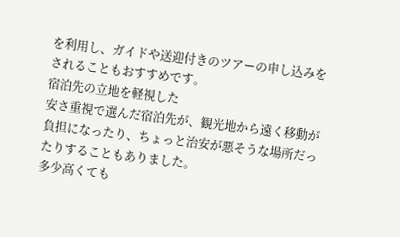を利用し、ガイドや送迎付きのツアーの申し込みをされることもおすすめです。
宿泊先の立地を軽視した
安さ重視で選んだ宿泊先が、観光地から遠く移動が負担になったり、ちょっと治安が悪そうな場所だったりすることもありました。
多少高くても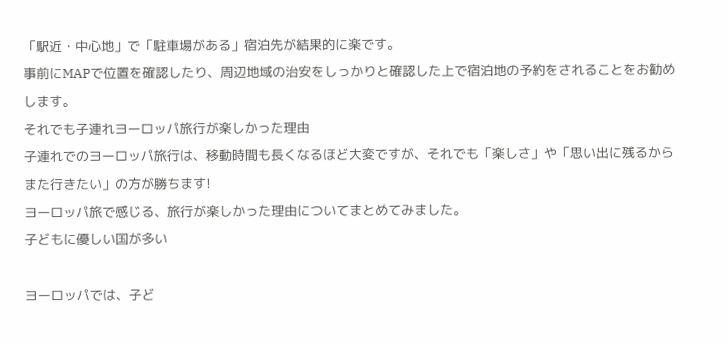「駅近・中心地」で「駐車場がある」宿泊先が結果的に楽です。
事前にMAPで位置を確認したり、周辺地域の治安をしっかりと確認した上で宿泊地の予約をされることをお勧めします。
それでも子連れヨーロッパ旅行が楽しかった理由
子連れでのヨーロッパ旅行は、移動時間も長くなるほど大変ですが、それでも「楽しさ」や「思い出に残るからまた行きたい」の方が勝ちます!
ヨーロッパ旅で感じる、旅行が楽しかった理由についてまとめてみました。
子どもに優しい国が多い

ヨーロッパでは、子ど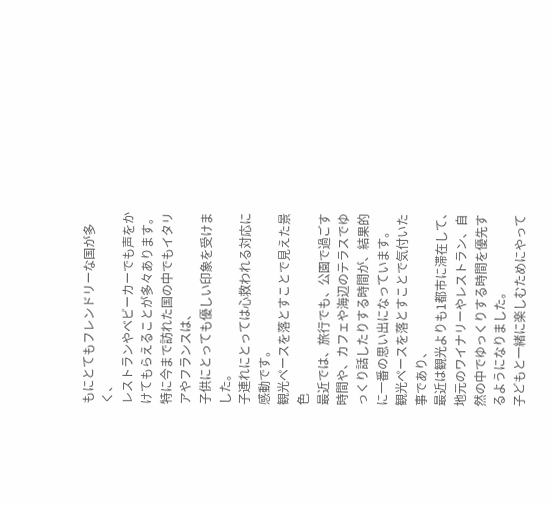もにとてもフレンドリーな国が多く、
レストランやベビーカーでも声をかけてもらえることが多々あります。
特に今まで訪れた国の中でもイタリアやフランスは、
子供にとっても優しい印象を受けました。
子連れにとっては心救われる対応に感動です。
観光ペースを落とすことで見えた景色
最近では、旅行でも、公園で過ごす時間や、カフェや海辺のテラスでゆっくり話したりする時間が、結果的に一番の思い出になっています。
観光ペースを落とすことで気付いた事であり、
最近は観光よりも1都市に滞在して、地元のワイナリーやレストラン、自然の中でゆっくりする時間を優先するようになりました。
子どもと一緒に楽しむためにやって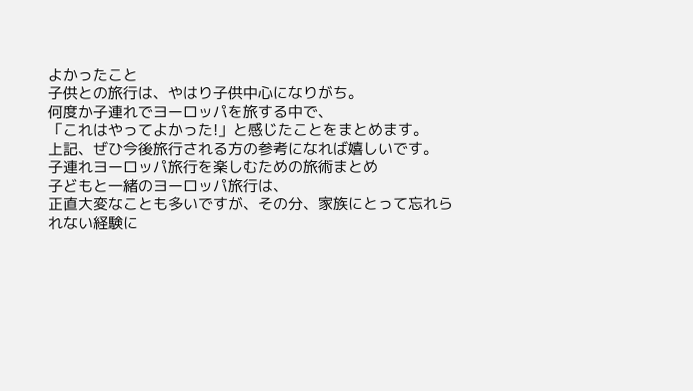よかったこと
子供との旅行は、やはり子供中心になりがち。
何度か子連れでヨーロッパを旅する中で、
「これはやってよかった!」と感じたことをまとめます。
上記、ぜひ今後旅行される方の参考になれば嬉しいです。
子連れヨーロッパ旅行を楽しむための旅術まとめ
子どもと一緒のヨーロッパ旅行は、
正直大変なことも多いですが、その分、家族にとって忘れられない経験に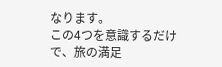なります。
この4つを意識するだけで、旅の満足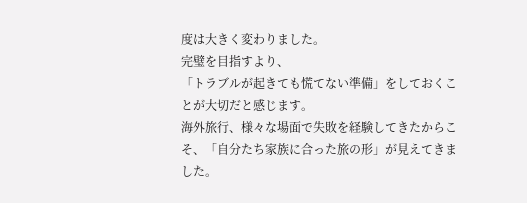度は大きく変わりました。
完璧を目指すより、
「トラブルが起きても慌てない準備」をしておくことが大切だと感じます。
海外旅行、様々な場面で失敗を経験してきたからこそ、「自分たち家族に合った旅の形」が見えてきました。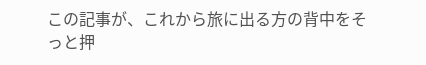この記事が、これから旅に出る方の背中をそっと押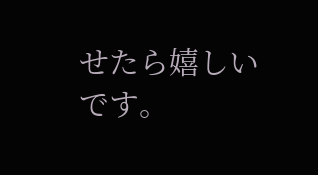せたら嬉しいです。